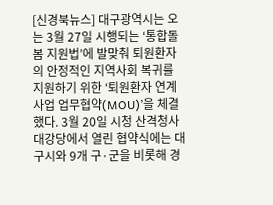[신경북뉴스] 대구광역시는 오는 3월 27일 시행되는 ‘통합돌봄 지원법’에 발맞춰 퇴원환자의 안정적인 지역사회 복귀를 지원하기 위한 ‘퇴원환자 연계사업 업무협약(MOU)’을 체결했다. 3월 20일 시청 산격청사 대강당에서 열린 협약식에는 대구시와 9개 구·군을 비롯해 경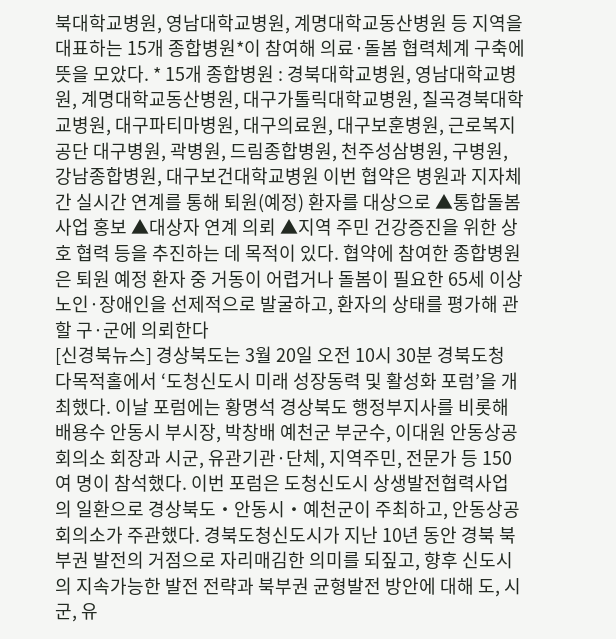북대학교병원, 영남대학교병원, 계명대학교동산병원 등 지역을 대표하는 15개 종합병원*이 참여해 의료·돌봄 협력체계 구축에 뜻을 모았다. * 15개 종합병원 : 경북대학교병원, 영남대학교병원, 계명대학교동산병원, 대구가톨릭대학교병원, 칠곡경북대학교병원, 대구파티마병원, 대구의료원, 대구보훈병원, 근로복지공단 대구병원, 곽병원, 드림종합병원, 천주성삼병원, 구병원, 강남종합병원, 대구보건대학교병원 이번 협약은 병원과 지자체 간 실시간 연계를 통해 퇴원(예정) 환자를 대상으로 ▲통합돌봄 사업 홍보 ▲대상자 연계 의뢰 ▲지역 주민 건강증진을 위한 상호 협력 등을 추진하는 데 목적이 있다. 협약에 참여한 종합병원은 퇴원 예정 환자 중 거동이 어렵거나 돌봄이 필요한 65세 이상 노인·장애인을 선제적으로 발굴하고, 환자의 상태를 평가해 관할 구·군에 의뢰한다
[신경북뉴스] 경상북도는 3월 20일 오전 10시 30분 경북도청 다목적홀에서 ‘도청신도시 미래 성장동력 및 활성화 포럼’을 개최했다. 이날 포럼에는 황명석 경상북도 행정부지사를 비롯해 배용수 안동시 부시장, 박창배 예천군 부군수, 이대원 안동상공회의소 회장과 시군, 유관기관·단체, 지역주민, 전문가 등 150여 명이 참석했다. 이번 포럼은 도청신도시 상생발전협력사업의 일환으로 경상북도‧안동시‧예천군이 주최하고, 안동상공회의소가 주관했다. 경북도청신도시가 지난 10년 동안 경북 북부권 발전의 거점으로 자리매김한 의미를 되짚고, 향후 신도시의 지속가능한 발전 전략과 북부권 균형발전 방안에 대해 도, 시군, 유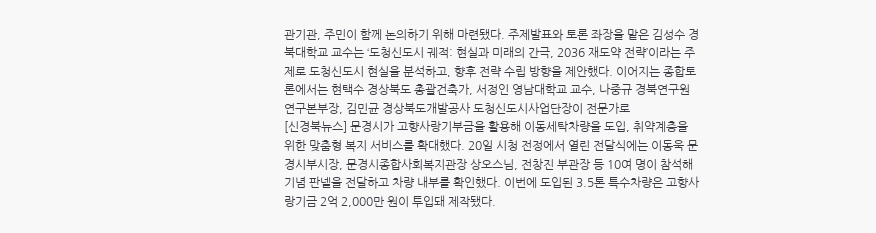관기관, 주민이 함께 논의하기 위해 마련됐다. 주제발표와 토론 좌장을 맡은 김성수 경북대학교 교수는 ‘도청신도시 궤적: 현실과 미래의 간극, 2036 재도약 전략’이라는 주제로 도청신도시 현실을 분석하고, 향후 전략 수립 방향을 제안했다. 이어지는 종합토론에서는 현택수 경상북도 총괄건축가, 서정인 영남대학교 교수, 나중규 경북연구원 연구본부장, 김민균 경상북도개발공사 도청신도시사업단장이 전문가로
[신경북뉴스] 문경시가 고향사랑기부금을 활용해 이동세탁차량을 도입, 취약계층을 위한 맞춤형 복지 서비스를 확대했다. 20일 시청 전정에서 열린 전달식에는 이동욱 문경시부시장, 문경시종합사회복지관장 상오스님, 전창진 부관장 등 10여 명이 참석해 기념 판넬을 전달하고 차량 내부를 확인했다. 이번에 도입된 3.5톤 특수차량은 고향사랑기금 2억 2,000만 원이 투입돼 제작됐다.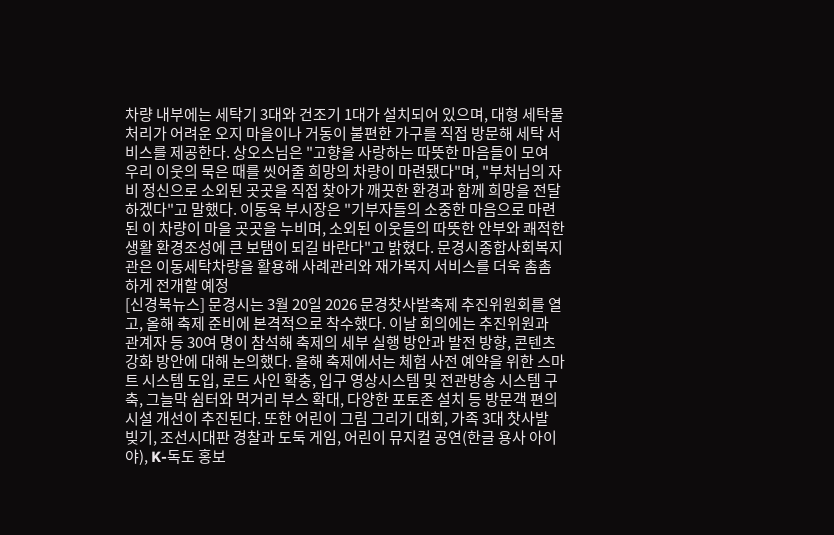차량 내부에는 세탁기 3대와 건조기 1대가 설치되어 있으며, 대형 세탁물 처리가 어려운 오지 마을이나 거동이 불편한 가구를 직접 방문해 세탁 서비스를 제공한다. 상오스님은 "고향을 사랑하는 따뜻한 마음들이 모여 우리 이웃의 묵은 때를 씻어줄 희망의 차량이 마련됐다"며, "부처님의 자비 정신으로 소외된 곳곳을 직접 찾아가 깨끗한 환경과 함께 희망을 전달하겠다"고 말했다. 이동욱 부시장은 "기부자들의 소중한 마음으로 마련된 이 차량이 마을 곳곳을 누비며, 소외된 이웃들의 따뜻한 안부와 쾌적한 생활 환경조성에 큰 보탬이 되길 바란다"고 밝혔다. 문경시종합사회복지관은 이동세탁차량을 활용해 사례관리와 재가복지 서비스를 더욱 촘촘하게 전개할 예정
[신경북뉴스] 문경시는 3월 20일 2026 문경찻사발축제 추진위원회를 열고, 올해 축제 준비에 본격적으로 착수했다. 이날 회의에는 추진위원과 관계자 등 30여 명이 참석해 축제의 세부 실행 방안과 발전 방향, 콘텐츠 강화 방안에 대해 논의했다. 올해 축제에서는 체험 사전 예약을 위한 스마트 시스템 도입, 로드 사인 확충, 입구 영상시스템 및 전관방송 시스템 구축, 그늘막 쉼터와 먹거리 부스 확대, 다양한 포토존 설치 등 방문객 편의 시설 개선이 추진된다. 또한 어린이 그림 그리기 대회, 가족 3대 찻사발 빚기, 조선시대판 경찰과 도둑 게임, 어린이 뮤지컬 공연(한글 용사 아이야), K-독도 홍보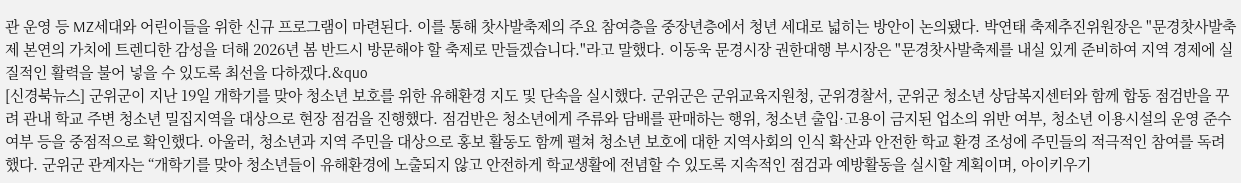관 운영 등 MZ세대와 어린이들을 위한 신규 프로그램이 마련된다. 이를 통해 찻사발축제의 주요 참여층을 중장년층에서 청년 세대로 넓히는 방안이 논의됐다. 박연태 축제추진위원장은 "문경찻사발축제 본연의 가치에 트렌디한 감성을 더해 2026년 봄 반드시 방문해야 할 축제로 만들겠습니다."라고 말했다. 이동욱 문경시장 권한대행 부시장은 "문경찻사발축제를 내실 있게 준비하여 지역 경제에 실질적인 활력을 불어 넣을 수 있도록 최선을 다하겠다.&quo
[신경북뉴스] 군위군이 지난 19일 개학기를 맞아 청소년 보호를 위한 유해환경 지도 및 단속을 실시했다. 군위군은 군위교육지원청, 군위경찰서, 군위군 청소년 상담복지센터와 함께 합동 점검반을 꾸려 관내 학교 주변 청소년 밀집지역을 대상으로 현장 점검을 진행했다. 점검반은 청소년에게 주류와 담배를 판매하는 행위, 청소년 출입·고용이 금지된 업소의 위반 여부, 청소년 이용시설의 운영 준수 여부 등을 중점적으로 확인했다. 아울러, 청소년과 지역 주민을 대상으로 홍보 활동도 함께 펼쳐 청소년 보호에 대한 지역사회의 인식 확산과 안전한 학교 환경 조성에 주민들의 적극적인 참여를 독려했다. 군위군 관계자는 “개학기를 맞아 청소년들이 유해환경에 노출되지 않고 안전하게 학교생활에 전념할 수 있도록 지속적인 점검과 예방활동을 실시할 계획이며, 아이키우기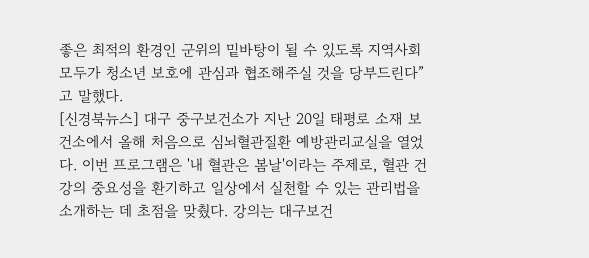좋은 최적의 환경인 군위의 밑바탕이 될 수 있도록 지역사회 모두가 청소년 보호에 관심과 협조해주실 것을 당부드린다”고 말했다.
[신경북뉴스] 대구 중구보건소가 지난 20일 태평로 소재 보건소에서 올해 처음으로 심뇌혈관질환 예방관리교실을 열었다. 이번 프로그램은 '내 혈관은 봄날'이라는 주제로, 혈관 건강의 중요성을 환기하고 일상에서 실천할 수 있는 관리법을 소개하는 데 초점을 맞췄다. 강의는 대구보건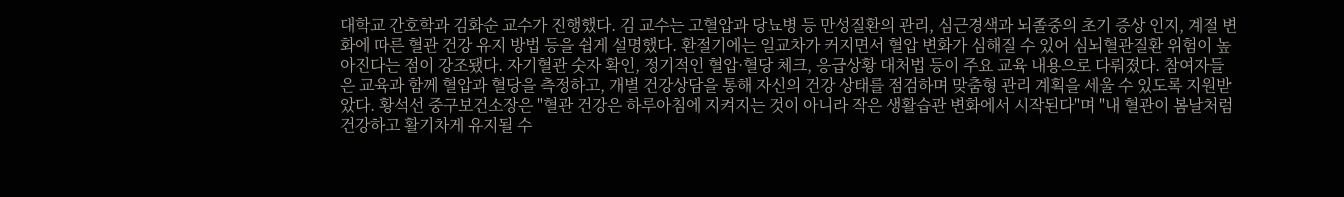대학교 간호학과 김화순 교수가 진행했다. 김 교수는 고혈압과 당뇨병 등 만성질환의 관리, 심근경색과 뇌졸중의 초기 증상 인지, 계절 변화에 따른 혈관 건강 유지 방법 등을 쉽게 설명했다. 환절기에는 일교차가 커지면서 혈압 변화가 심해질 수 있어 심뇌혈관질환 위험이 높아진다는 점이 강조됐다. 자기혈관 숫자 확인, 정기적인 혈압·혈당 체크, 응급상황 대처법 등이 주요 교육 내용으로 다뤄졌다. 참여자들은 교육과 함께 혈압과 혈당을 측정하고, 개별 건강상담을 통해 자신의 건강 상태를 점검하며 맞춤형 관리 계획을 세울 수 있도록 지원받았다. 황석선 중구보건소장은 "혈관 건강은 하루아침에 지켜지는 것이 아니라 작은 생활습관 변화에서 시작된다"며 "내 혈관이 봄날처럼 건강하고 활기차게 유지될 수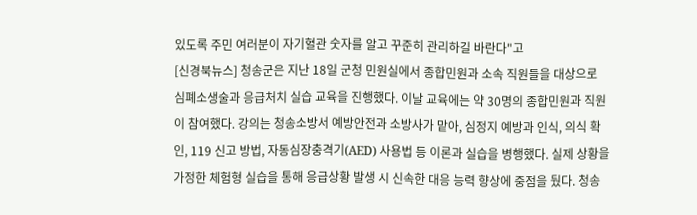있도록 주민 여러분이 자기혈관 숫자를 알고 꾸준히 관리하길 바란다"고
[신경북뉴스] 청송군은 지난 18일 군청 민원실에서 종합민원과 소속 직원들을 대상으로 심폐소생술과 응급처치 실습 교육을 진행했다. 이날 교육에는 약 30명의 종합민원과 직원이 참여했다. 강의는 청송소방서 예방안전과 소방사가 맡아, 심정지 예방과 인식, 의식 확인, 119 신고 방법, 자동심장충격기(AED) 사용법 등 이론과 실습을 병행했다. 실제 상황을 가정한 체험형 실습을 통해 응급상황 발생 시 신속한 대응 능력 향상에 중점을 뒀다. 청송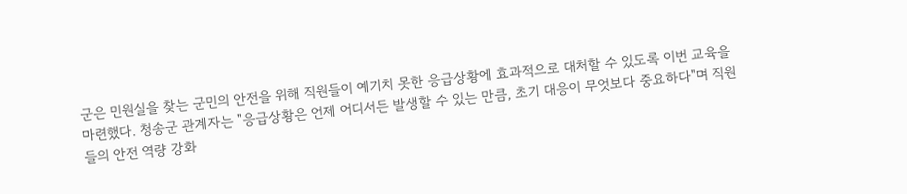군은 민원실을 찾는 군민의 안전을 위해 직원들이 예기치 못한 응급상황에 효과적으로 대처할 수 있도록 이번 교육을 마련했다. 청송군 관계자는 "응급상황은 언제 어디서든 발생할 수 있는 만큼, 초기 대응이 무엇보다 중요하다"며 직원들의 안전 역량 강화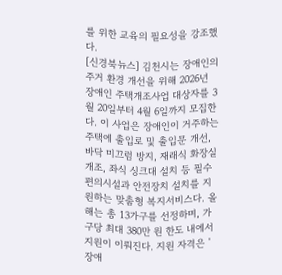를 위한 교육의 필요성을 강조했다.
[신경북뉴스] 김천시는 장애인의 주거 환경 개선을 위해 2026년 장애인 주택개조사업 대상자를 3월 20일부터 4월 6일까지 모집한다. 이 사업은 장애인이 거주하는 주택에 출입로 및 출입문 개선, 바닥 미끄럼 방지, 재래식 화장실 개조, 좌식 싱크대 설치 등 필수 편의시설과 안전장치 설치를 지원하는 맞춤형 복지서비스다. 올해는 총 13가구를 선정하며, 가구당 최대 380만 원 한도 내에서 지원이 이뤄진다. 지원 자격은 '장애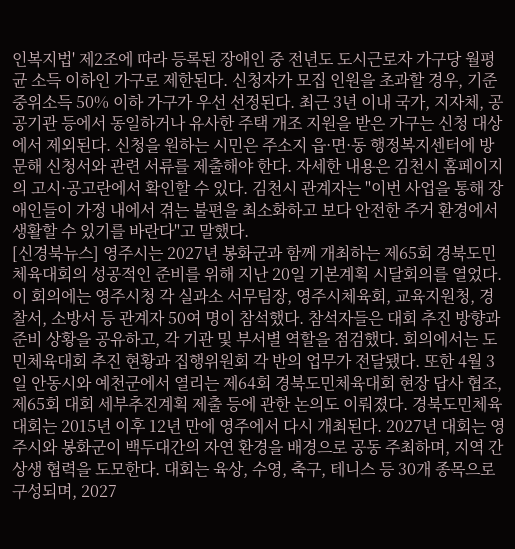인복지법' 제2조에 따라 등록된 장애인 중 전년도 도시근로자 가구당 월평균 소득 이하인 가구로 제한된다. 신청자가 모집 인원을 초과할 경우, 기준 중위소득 50% 이하 가구가 우선 선정된다. 최근 3년 이내 국가, 지자체, 공공기관 등에서 동일하거나 유사한 주택 개조 지원을 받은 가구는 신청 대상에서 제외된다. 신청을 원하는 시민은 주소지 읍·면·동 행정복지센터에 방문해 신청서와 관련 서류를 제출해야 한다. 자세한 내용은 김천시 홈페이지의 고시·공고란에서 확인할 수 있다. 김천시 관계자는 "이번 사업을 통해 장애인들이 가정 내에서 겪는 불편을 최소화하고 보다 안전한 주거 환경에서 생활할 수 있기를 바란다"고 말했다.
[신경북뉴스] 영주시는 2027년 봉화군과 함께 개최하는 제65회 경북도민체육대회의 성공적인 준비를 위해 지난 20일 기본계획 시달회의를 열었다. 이 회의에는 영주시청 각 실과소 서무팀장, 영주시체육회, 교육지원청, 경찰서, 소방서 등 관계자 50여 명이 참석했다. 참석자들은 대회 추진 방향과 준비 상황을 공유하고, 각 기관 및 부서별 역할을 점검했다. 회의에서는 도민체육대회 추진 현황과 집행위원회 각 반의 업무가 전달됐다. 또한 4월 3일 안동시와 예천군에서 열리는 제64회 경북도민체육대회 현장 답사 협조, 제65회 대회 세부추진계획 제출 등에 관한 논의도 이뤄졌다. 경북도민체육대회는 2015년 이후 12년 만에 영주에서 다시 개최된다. 2027년 대회는 영주시와 봉화군이 백두대간의 자연 환경을 배경으로 공동 주최하며, 지역 간 상생 협력을 도모한다. 대회는 육상, 수영, 축구, 테니스 등 30개 종목으로 구성되며, 2027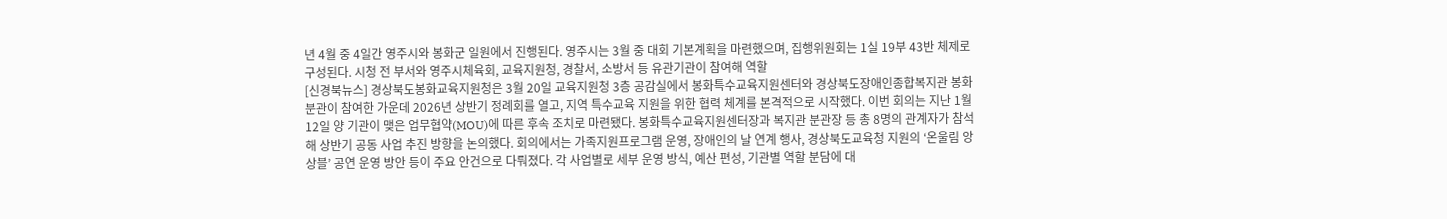년 4월 중 4일간 영주시와 봉화군 일원에서 진행된다. 영주시는 3월 중 대회 기본계획을 마련했으며, 집행위원회는 1실 19부 43반 체제로 구성된다. 시청 전 부서와 영주시체육회, 교육지원청, 경찰서, 소방서 등 유관기관이 참여해 역할
[신경북뉴스] 경상북도봉화교육지원청은 3월 20일 교육지원청 3층 공감실에서 봉화특수교육지원센터와 경상북도장애인종합복지관 봉화분관이 참여한 가운데 2026년 상반기 정례회를 열고, 지역 특수교육 지원을 위한 협력 체계를 본격적으로 시작했다. 이번 회의는 지난 1월 12일 양 기관이 맺은 업무협약(MOU)에 따른 후속 조치로 마련됐다. 봉화특수교육지원센터장과 복지관 분관장 등 총 8명의 관계자가 참석해 상반기 공동 사업 추진 방향을 논의했다. 회의에서는 가족지원프로그램 운영, 장애인의 날 연계 행사, 경상북도교육청 지원의 ‘온울림 앙상블’ 공연 운영 방안 등이 주요 안건으로 다뤄졌다. 각 사업별로 세부 운영 방식, 예산 편성, 기관별 역할 분담에 대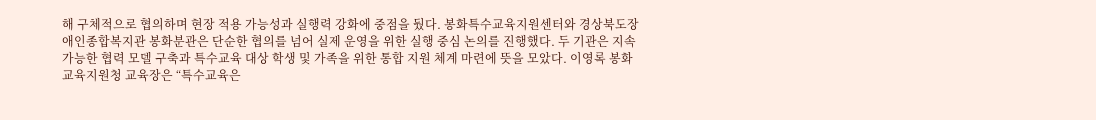해 구체적으로 협의하며 현장 적용 가능성과 실행력 강화에 중점을 뒀다. 봉화특수교육지원센터와 경상북도장애인종합복지관 봉화분관은 단순한 협의를 넘어 실제 운영을 위한 실행 중심 논의를 진행했다. 두 기관은 지속 가능한 협력 모델 구축과 특수교육 대상 학생 및 가족을 위한 통합 지원 체계 마련에 뜻을 모았다. 이영록 봉화교육지원청 교육장은 “특수교육은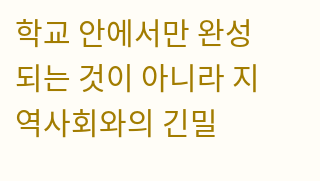학교 안에서만 완성되는 것이 아니라 지역사회와의 긴밀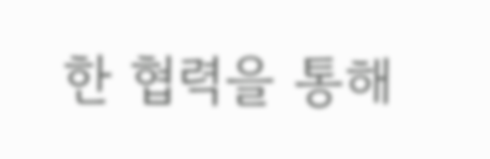한 협력을 통해